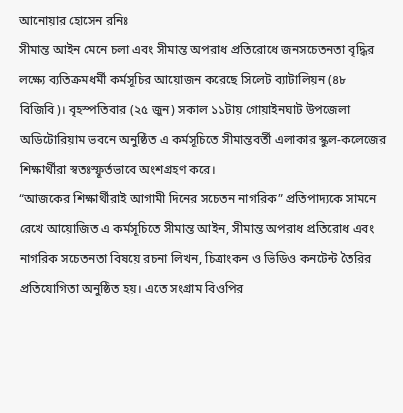আনোয়ার হোসেন রনিঃ
সীমান্ত আইন মেনে চলা এবং সীমান্ত অপরাধ প্রতিরোধে জনসচেতনতা বৃদ্ধির লক্ষ্যে ব্যতিক্রমধর্মী কর্মসূচির আয়োজন করেছে সিলেট ব্যাটালিয়ন (৪৮ বিজিবি)। বৃহস্পতিবার (২৫ জুন) সকাল ১১টায় গোয়াইনঘাট উপজেলা অডিটোরিয়াম ভবনে অনুষ্ঠিত এ কর্মসূচিতে সীমান্তবর্তী এলাকার স্কুল-কলেজের শিক্ষার্থীরা স্বতঃস্ফূর্তভাবে অংশগ্রহণ করে।
“আজকের শিক্ষার্থীরাই আগামী দিনের সচেতন নাগরিক” প্রতিপাদ্যকে সামনে রেখে আয়োজিত এ কর্মসূচিতে সীমান্ত আইন, সীমান্ত অপরাধ প্রতিরোধ এবং নাগরিক সচেতনতা বিষয়ে রচনা লিখন, চিত্রাংকন ও ভিডিও কনটেন্ট তৈরির প্রতিযোগিতা অনুষ্ঠিত হয়। এতে সংগ্রাম বিওপির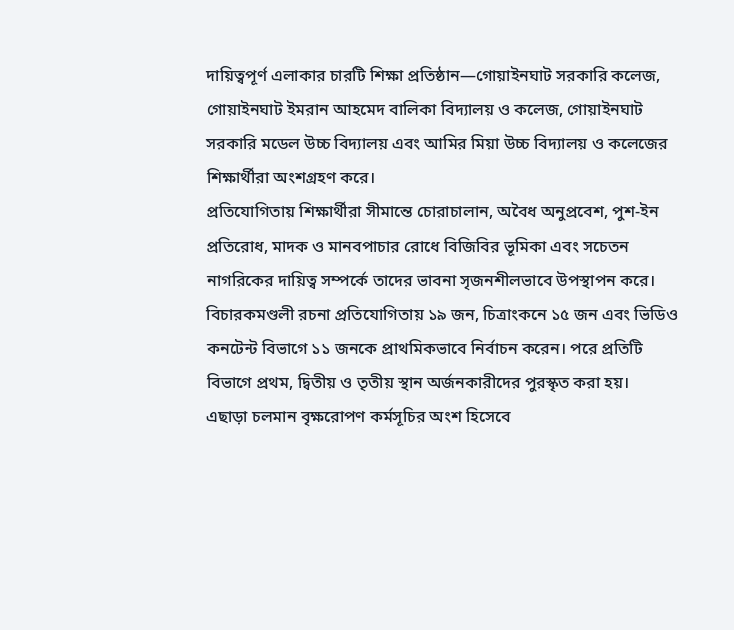দায়িত্বপূর্ণ এলাকার চারটি শিক্ষা প্রতিষ্ঠান—গোয়াইনঘাট সরকারি কলেজ, গোয়াইনঘাট ইমরান আহমেদ বালিকা বিদ্যালয় ও কলেজ, গোয়াইনঘাট সরকারি মডেল উচ্চ বিদ্যালয় এবং আমির মিয়া উচ্চ বিদ্যালয় ও কলেজের শিক্ষার্থীরা অংশগ্রহণ করে।
প্রতিযোগিতায় শিক্ষার্থীরা সীমান্তে চোরাচালান, অবৈধ অনুপ্রবেশ, পুশ-ইন প্রতিরোধ, মাদক ও মানবপাচার রোধে বিজিবির ভূমিকা এবং সচেতন নাগরিকের দায়িত্ব সম্পর্কে তাদের ভাবনা সৃজনশীলভাবে উপস্থাপন করে। বিচারকমণ্ডলী রচনা প্রতিযোগিতায় ১৯ জন, চিত্রাংকনে ১৫ জন এবং ভিডিও কনটেন্ট বিভাগে ১১ জনকে প্রাথমিকভাবে নির্বাচন করেন। পরে প্রতিটি বিভাগে প্রথম, দ্বিতীয় ও তৃতীয় স্থান অর্জনকারীদের পুরস্কৃত করা হয়।
এছাড়া চলমান বৃক্ষরোপণ কর্মসূচির অংশ হিসেবে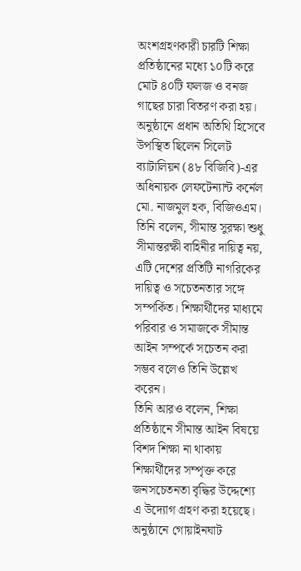অংশগ্রহণকারী চারটি শিক্ষা প্রতিষ্ঠানের মধ্যে ১০টি করে মোট ৪০টি ফলজ ও বনজ গাছের চারা বিতরণ করা হয়।
অনুষ্ঠানে প্রধান অতিথি হিসেবে উপস্থিত ছিলেন সিলেট ব্যাটালিয়ন (৪৮ বিজিবি)-এর অধিনায়ক লেফটেন্যান্ট কর্নেল মো. নাজমুল হক, বিজিওএম। তিনি বলেন, সীমান্ত সুরক্ষা শুধু সীমান্তরক্ষী বাহিনীর দায়িত্ব নয়, এটি দেশের প্রতিটি নাগরিকের দায়িত্ব ও সচেতনতার সঙ্গে সম্পর্কিত। শিক্ষার্থীদের মাধ্যমে পরিবার ও সমাজকে সীমান্ত আইন সম্পর্কে সচেতন করা সম্ভব বলেও তিনি উল্লেখ করেন।
তিনি আরও বলেন, শিক্ষা প্রতিষ্ঠানে সীমান্ত আইন বিষয়ে বিশদ শিক্ষা না থাকায় শিক্ষার্থীদের সম্পৃক্ত করে জনসচেতনতা বৃদ্ধির উদ্দেশ্যে এ উদ্যোগ গ্রহণ করা হয়েছে।
অনুষ্ঠানে গোয়াইনঘাট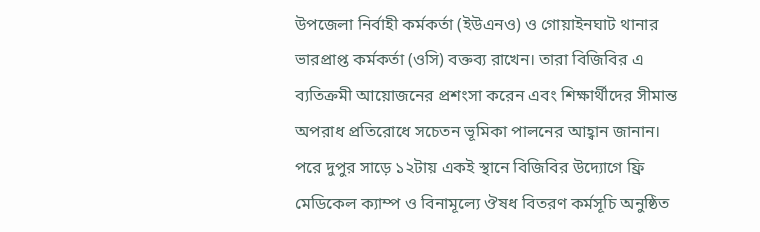উপজেলা নির্বাহী কর্মকর্তা (ইউএনও) ও গোয়াইনঘাট থানার ভারপ্রাপ্ত কর্মকর্তা (ওসি) বক্তব্য রাখেন। তারা বিজিবির এ ব্যতিক্রমী আয়োজনের প্রশংসা করেন এবং শিক্ষার্থীদের সীমান্ত অপরাধ প্রতিরোধে সচেতন ভূমিকা পালনের আহ্বান জানান।
পরে দুপুর সাড়ে ১২টায় একই স্থানে বিজিবির উদ্যোগে ফ্রি মেডিকেল ক্যাম্প ও বিনামূল্যে ঔষধ বিতরণ কর্মসূচি অনুষ্ঠিত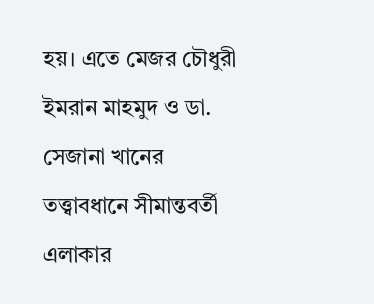হয়। এতে মেজর চৌধুরী ইমরান মাহমুদ ও ডা. সেজানা খানের তত্ত্বাবধানে সীমান্তবর্তী এলাকার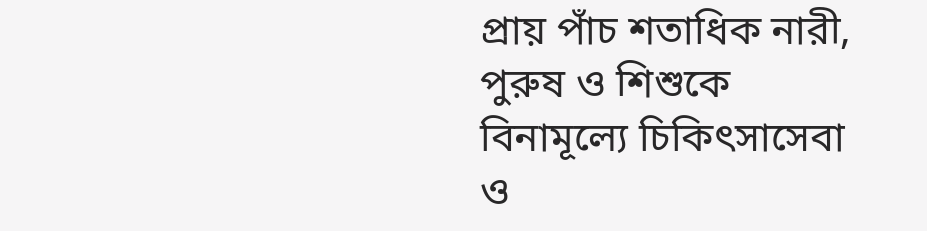প্রায় পাঁচ শতাধিক নারী, পুরুষ ও শিশুকে বিনামূল্যে চিকিৎসাসেবা ও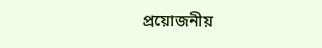প্রয়োজনীয়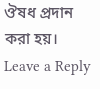ঔষধ প্রদান করা হয়।
Leave a Reply